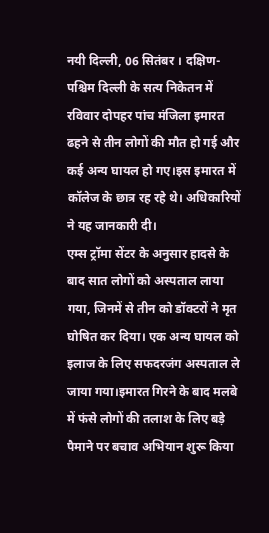नयी दिल्ली, 06 सितंबर । दक्षिण-पश्चिम दिल्ली के सत्य निकेतन में रविवार दोपहर पांच मंजिला इमारत ढहने से तीन लोगों की मौत हो गई और कई अन्य घायल हो गए।इस इमारत में कॉलेज के छात्र रह रहे थे। अधिकारियों ने यह जानकारी दी।
एम्स ट्रॉमा सेंटर के अनुसार हादसे के बाद सात लोगों को अस्पताल लाया गया, जिनमें से तीन को डॉक्टरों ने मृत घोषित कर दिया। एक अन्य घायल को इलाज के लिए सफदरजंग अस्पताल ले जाया गया।इमारत गिरने के बाद मलबे में फंसे लोगों की तलाश के लिए बड़े पैमाने पर बचाव अभियान शुरू किया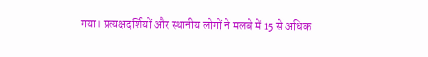गया। प्रत्यक्षदर्शियों और स्थानीय लोगों ने मलबे में 15 से अधिक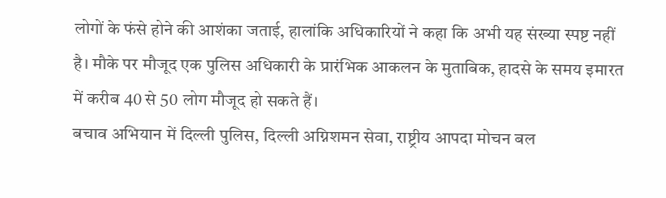लोगों के फंसे होने की आशंका जताई, हालांकि अधिकारियों ने कहा कि अभी यह संख्या स्पष्ट नहीं है। मौके पर मौजूद एक पुलिस अधिकारी के प्रारंभिक आकलन के मुताबिक, हादसे के समय इमारत में करीब 40 से 50 लोग मौजूद हो सकते हैं।
बचाव अभियान में दिल्ली पुलिस, दिल्ली अग्निशमन सेवा, राष्ट्रीय आपदा मोचन बल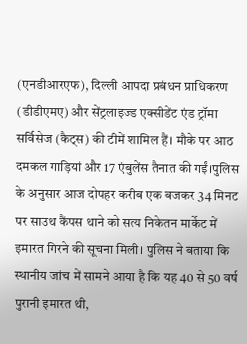(एनडीआरएफ), दिल्ली आपदा प्रबंधन प्राधिकरण (डीडीएमए) और सेंट्रलाइज्ड एक्सीडेंट एंड ट्रॉमा सर्विसेज (कैट्स) की टीमें शामिल हैं। मौके पर आठ दमकल गाड़ियां और 17 एंबुलेंस तैनात की गईं।पुलिस के अनुसार आज दोपहर करीब एक बजकर 34 मिनट पर साउथ कैंपस थाने को सत्य निकेतन मार्केट में इमारत गिरने की सूचना मिली। पुलिस ने बताया कि स्थानीय जांच में सामने आया है कि यह 40 से 50 वर्ष पुरानी इमारत थी,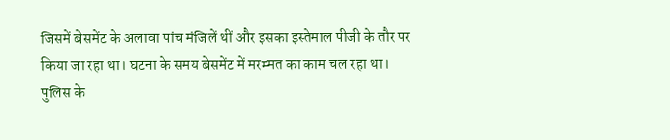जिसमें बेसमेंट के अलावा पांच मंजिलें थीं और इसका इस्तेमाल पीजी के तौर पर किया जा रहा था। घटना के समय बेसमेंट में मरम्मत का काम चल रहा था।
पुलिस के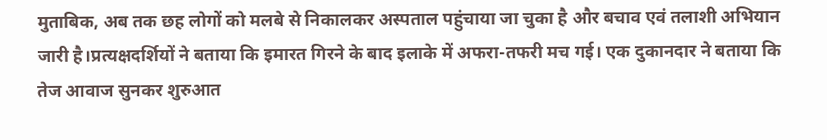मुताबिक, अब तक छह लोगों को मलबे से निकालकर अस्पताल पहुंचाया जा चुका है और बचाव एवं तलाशी अभियान जारी है।प्रत्यक्षदर्शियों ने बताया कि इमारत गिरने के बाद इलाके में अफरा-तफरी मच गई। एक दुकानदार ने बताया कि तेज आवाज सुनकर शुरुआत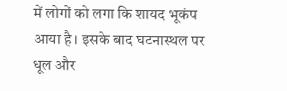में लोगों को लगा कि शायद भूकंप आया है। इसके बाद घटनास्थल पर धूल और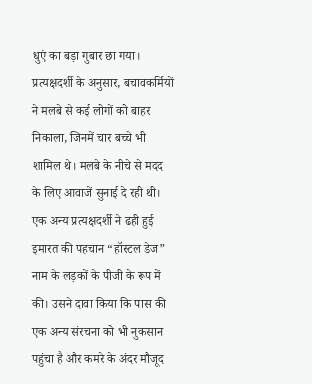धुएं का बड़ा गुबार छा गया। प्रत्यक्षदर्शी के अनुसार, बचावकर्मियों ने मलबे से कई लोगों को बाहर निकाला, जिनमें चार बच्चे भी शामिल थे। मलबे के नीचे से मदद के लिए आवाजें सुनाई दे रही थी। एक अन्य प्रत्यक्षदर्शी ने ढही हुई इमारत की पहचान “हॉस्टल डेज” नाम के लड़कों के पीजी के रूप में की। उसने दावा किया कि पास की एक अन्य संरचना को भी नुकसान पहुंचा है और कमरे के अंदर मौजूद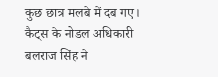कुछ छात्र मलबे में दब गए।
कैट्स के नोडल अधिकारी बलराज सिंह ने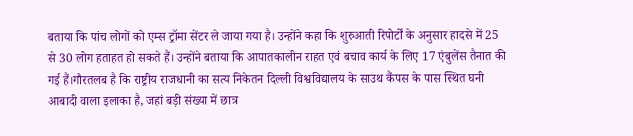बताया कि पांच लोगों को एम्स ट्रॉमा सेंटर ले जाया गया है। उन्होंने कहा कि शुरुआती रिपोर्टों के अनुसार हादसे में 25 से 30 लोग हताहत हो सकते हैं। उन्होंने बताया कि आपातकालीन राहत एवं बचाव कार्य के लिए 17 एंबुलेंस तैनात की गई हैं।गौरतलब है कि राष्ट्रीय राजधानी का सत्य निकेतन दिल्ली विश्वविद्यालय के साउथ कैंपस के पास स्थित घनी आबादी वाला इलाका है, जहां बड़ी संख्या में छात्र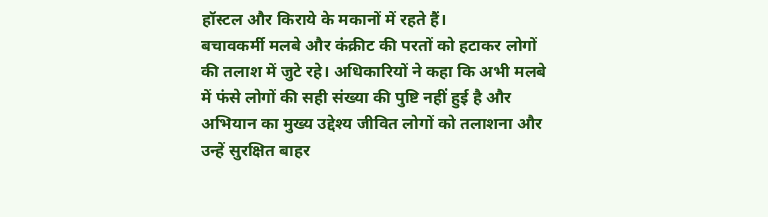हॉस्टल और किराये के मकानों में रहते हैं।
बचावकर्मी मलबे और कंक्रीट की परतों को हटाकर लोगों की तलाश में जुटे रहे। अधिकारियों ने कहा कि अभी मलबे में फंसे लोगों की सही संख्या की पुष्टि नहीं हुई है और अभियान का मुख्य उद्देश्य जीवित लोगों को तलाशना और उन्हें सुरक्षित बाहर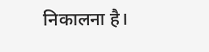निकालना है।